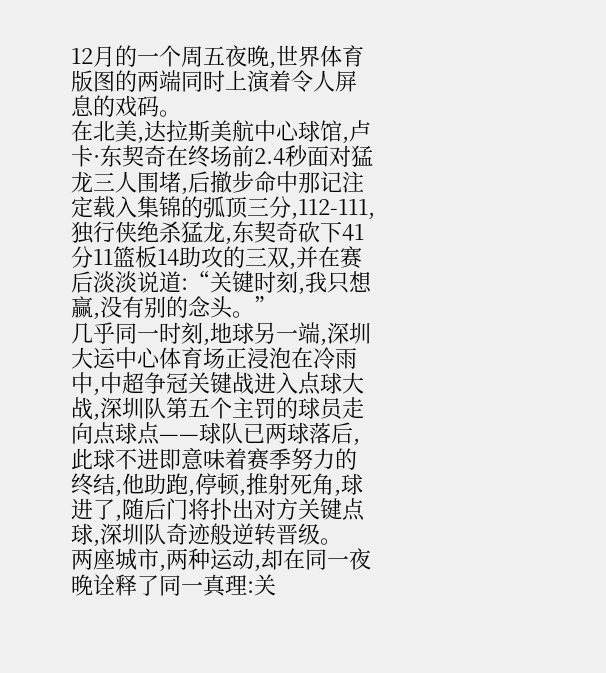12月的一个周五夜晚,世界体育版图的两端同时上演着令人屏息的戏码。
在北美,达拉斯美航中心球馆,卢卡·东契奇在终场前2.4秒面对猛龙三人围堵,后撤步命中那记注定载入集锦的弧顶三分,112-111,独行侠绝杀猛龙,东契奇砍下41分11篮板14助攻的三双,并在赛后淡淡说道:“关键时刻,我只想赢,没有别的念头。”
几乎同一时刻,地球另一端,深圳大运中心体育场正浸泡在冷雨中,中超争冠关键战进入点球大战,深圳队第五个主罚的球员走向点球点——球队已两球落后,此球不进即意味着赛季努力的终结,他助跑,停顿,推射死角,球进了,随后门将扑出对方关键点球,深圳队奇迹般逆转晋级。
两座城市,两种运动,却在同一夜晚诠释了同一真理:关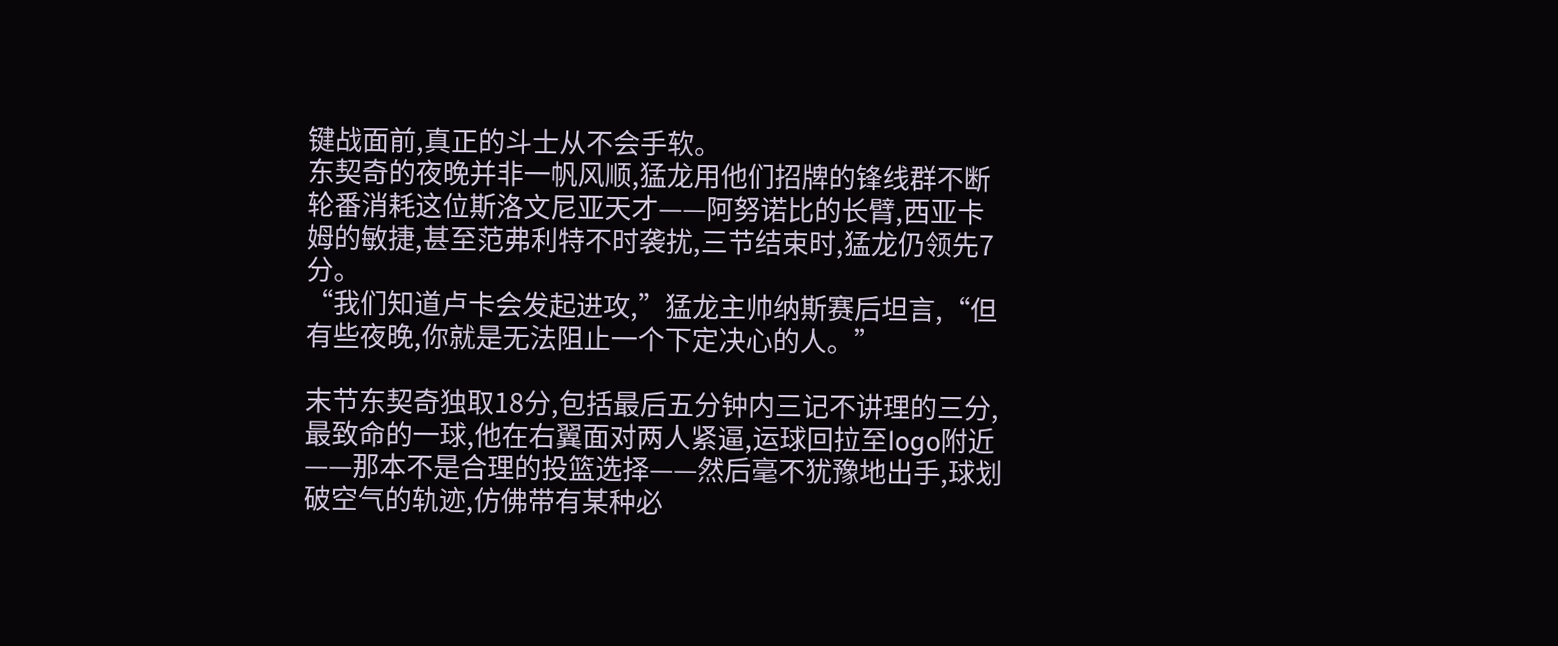键战面前,真正的斗士从不会手软。
东契奇的夜晚并非一帆风顺,猛龙用他们招牌的锋线群不断轮番消耗这位斯洛文尼亚天才——阿努诺比的长臂,西亚卡姆的敏捷,甚至范弗利特不时袭扰,三节结束时,猛龙仍领先7分。
“我们知道卢卡会发起进攻,”猛龙主帅纳斯赛后坦言,“但有些夜晚,你就是无法阻止一个下定决心的人。”

末节东契奇独取18分,包括最后五分钟内三记不讲理的三分,最致命的一球,他在右翼面对两人紧逼,运球回拉至logo附近——那本不是合理的投篮选择——然后毫不犹豫地出手,球划破空气的轨迹,仿佛带有某种必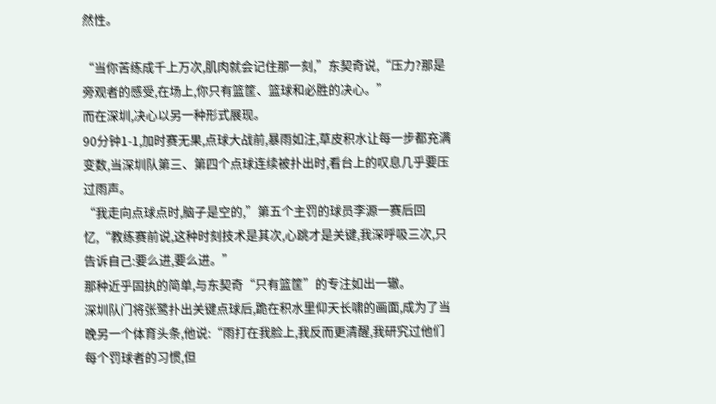然性。

“当你苦练成千上万次,肌肉就会记住那一刻,”东契奇说,“压力?那是旁观者的感受,在场上,你只有篮筐、篮球和必胜的决心。”
而在深圳,决心以另一种形式展现。
90分钟1-1,加时赛无果,点球大战前,暴雨如注,草皮积水让每一步都充满变数,当深圳队第三、第四个点球连续被扑出时,看台上的叹息几乎要压过雨声。
“我走向点球点时,脑子是空的,”第五个主罚的球员李源一赛后回忆,“教练赛前说,这种时刻技术是其次,心跳才是关键,我深呼吸三次,只告诉自己:要么进,要么进。”
那种近乎固执的简单,与东契奇“只有篮筐”的专注如出一辙。
深圳队门将张鹭扑出关键点球后,跪在积水里仰天长啸的画面,成为了当晚另一个体育头条,他说:“雨打在我脸上,我反而更清醒,我研究过他们每个罚球者的习惯,但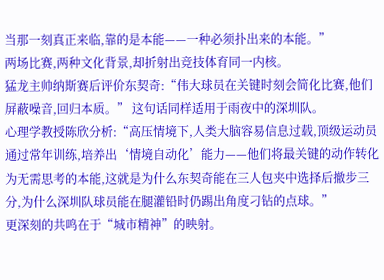当那一刻真正来临,靠的是本能——一种必须扑出来的本能。”
两场比赛,两种文化背景,却折射出竞技体育同一内核。
猛龙主帅纳斯赛后评价东契奇:“伟大球员在关键时刻会简化比赛,他们屏蔽噪音,回归本质。” 这句话同样适用于雨夜中的深圳队。
心理学教授陈欣分析:“高压情境下,人类大脑容易信息过载,顶级运动员通过常年训练,培养出‘情境自动化’能力——他们将最关键的动作转化为无需思考的本能,这就是为什么东契奇能在三人包夹中选择后撤步三分,为什么深圳队球员能在腿灌铅时仍踢出角度刁钻的点球。”
更深刻的共鸣在于“城市精神”的映射。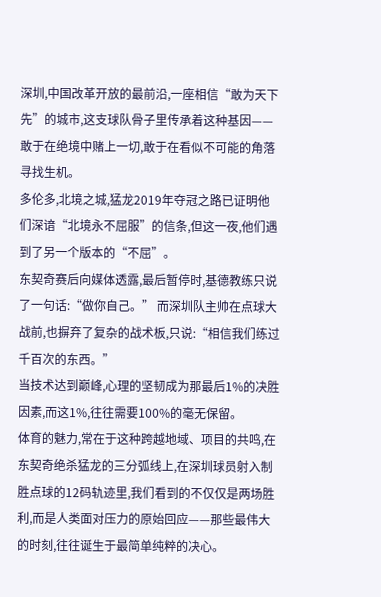深圳,中国改革开放的最前沿,一座相信“敢为天下先”的城市,这支球队骨子里传承着这种基因——敢于在绝境中赌上一切,敢于在看似不可能的角落寻找生机。
多伦多,北境之城,猛龙2019年夺冠之路已证明他们深谙“北境永不屈服”的信条,但这一夜,他们遇到了另一个版本的“不屈”。
东契奇赛后向媒体透露,最后暂停时,基德教练只说了一句话:“做你自己。” 而深圳队主帅在点球大战前,也摒弃了复杂的战术板,只说:“相信我们练过千百次的东西。”
当技术达到巅峰,心理的坚韧成为那最后1%的决胜因素,而这1%,往往需要100%的毫无保留。
体育的魅力,常在于这种跨越地域、项目的共鸣,在东契奇绝杀猛龙的三分弧线上,在深圳球员射入制胜点球的12码轨迹里,我们看到的不仅仅是两场胜利,而是人类面对压力的原始回应——那些最伟大的时刻,往往诞生于最简单纯粹的决心。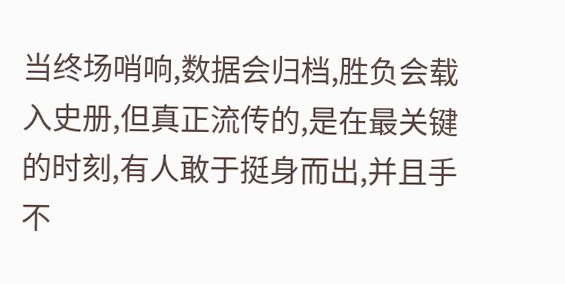当终场哨响,数据会归档,胜负会载入史册,但真正流传的,是在最关键的时刻,有人敢于挺身而出,并且手不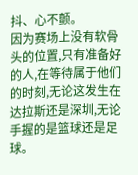抖、心不颤。
因为赛场上没有软骨头的位置,只有准备好的人,在等待属于他们的时刻,无论这发生在达拉斯还是深圳,无论手握的是篮球还是足球。